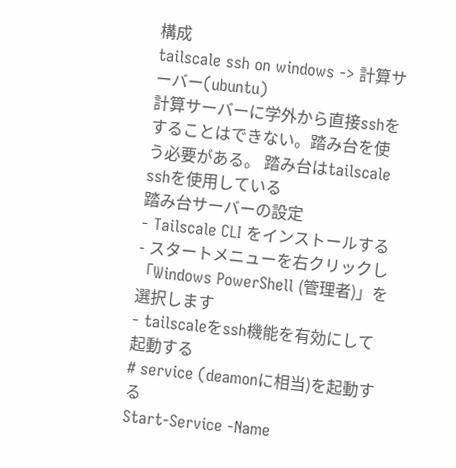構成
tailscale ssh on windows -> 計算サーバー(ubuntu)
計算サーバーに学外から直接sshをすることはできない。踏み台を使う必要がある。 踏み台はtailscale sshを使用している
踏み台サーバーの設定
- Tailscale CLI をインストールする
- スタートメニューを右クリックし「Windows PowerShell (管理者)」を選択します
- tailscaleをssh機能を有効にして起動する
# service (deamonに相当)を起動する
Start-Service -Name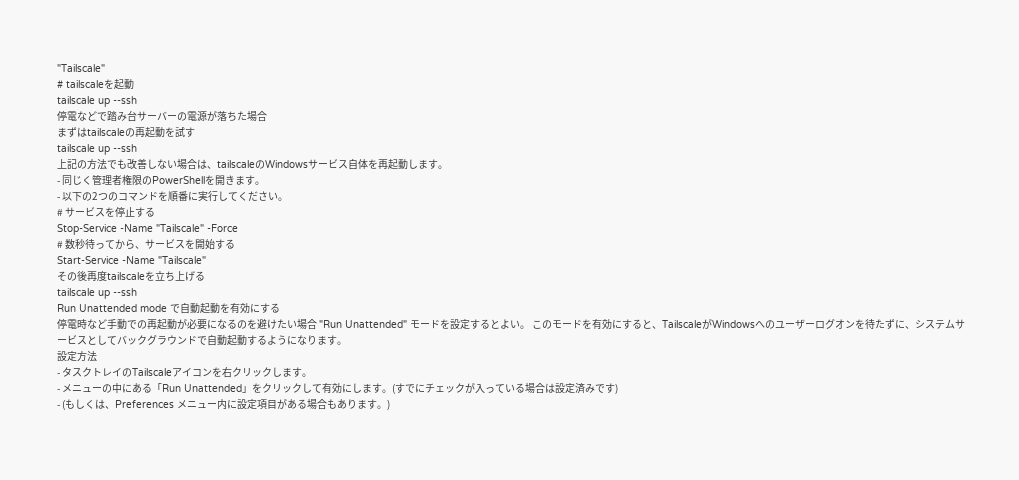"Tailscale"
# tailscaleを起動
tailscale up --ssh
停電などで踏み台サーバーの電源が落ちた場合
まずはtailscaleの再起動を試す
tailscale up --ssh
上記の方法でも改善しない場合は、tailscaleのWindowsサービス自体を再起動します。
- 同じく管理者権限のPowerShellを開きます。
- 以下の2つのコマンドを順番に実行してください。
# サービスを停止する
Stop-Service -Name "Tailscale" -Force
# 数秒待ってから、サービスを開始する
Start-Service -Name "Tailscale"
その後再度tailscaleを立ち上げる
tailscale up --ssh
Run Unattended mode で自動起動を有効にする
停電時など手動での再起動が必要になるのを避けたい場合 "Run Unattended" モードを設定するとよい。 このモードを有効にすると、TailscaleがWindowsへのユーザーログオンを待たずに、システムサービスとしてバックグラウンドで自動起動するようになります。
設定方法
- タスクトレイのTailscaleアイコンを右クリックします。
- メニューの中にある「Run Unattended」をクリックして有効にします。(すでにチェックが入っている場合は設定済みです)
- (もしくは、Preferences メニュー内に設定項目がある場合もあります。)